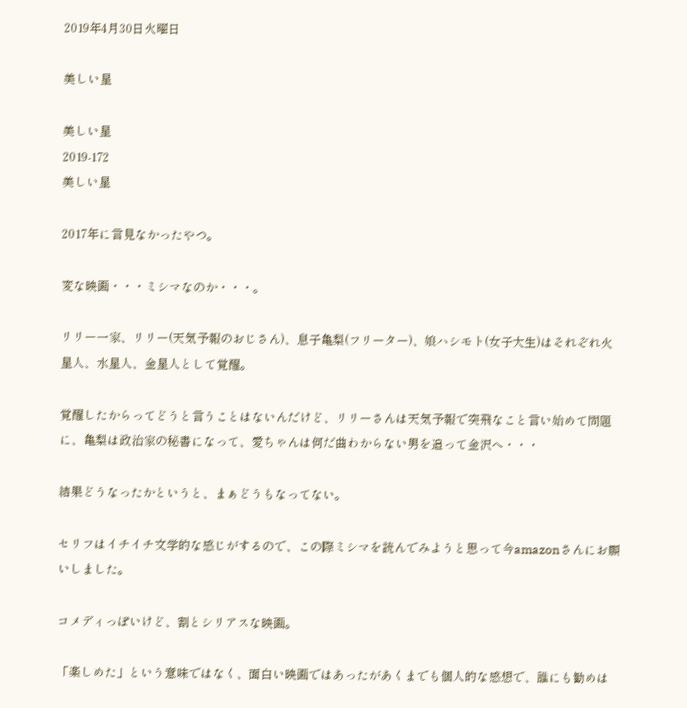2019年4月30日火曜日

美しい星

美しい星
2019-172
美しい星

2017年に言見なかったやつ。

変な映画・・・ミシマなのか・・・。

リリー一家、リリー(天気予報のおじさん)、息子亀梨(フリーター)、娘ハシモト(女子大生)はそれぞれ火星人、水星人、金星人として覚醒。

覚醒したからってどうと言うことはないんだけど、リリーさんは天気予報で突飛なこと言い始めて問題に、亀梨は政治家の秘書になって、愛ちゃんは何だ曲わからない男を追って金沢へ・・・

結果どうなったかというと、まぁどうもなってない。

セリフはイチイチ文学的な感じがするので、この際ミシマを読んでみようと思って今amazonさんにお願いしました。

コメディっぽいけど、割とシリアスな映画。

「楽しめた」という意味ではなく、面白い映画ではあったがあくまでも個人的な感想で、誰にも勧めは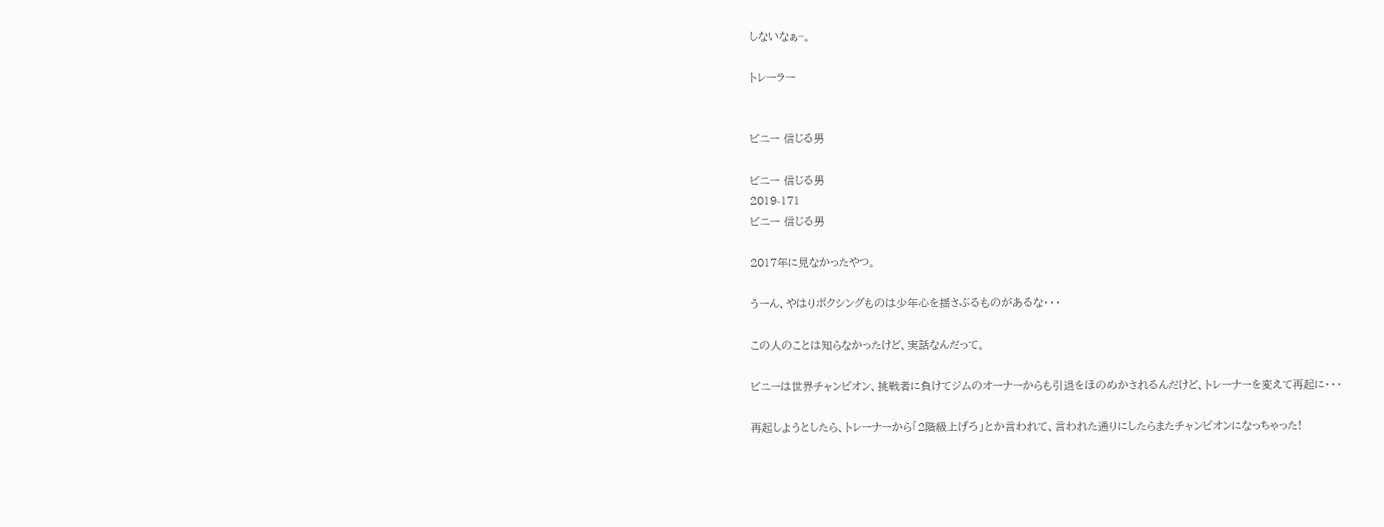しないなぁ~。

トレーラー


ビニー 信じる男

ビニー 信じる男
2019-171
ビニー 信じる男

2017年に見なかったやつ。

うーん、やはりボクシングものは少年心を揺さぶるものがあるな・・・

この人のことは知らなかったけど、実話なんだって。

ビニーは世界チャンピオン、挑戦者に負けてジムのオーナーからも引退をほのめかされるんだけど、トレーナーを変えて再起に・・・

再起しようとしたら、トレーナーから「2階級上げろ」とか言われて、言われた通りにしたらまたチャンピオンになっちゃった!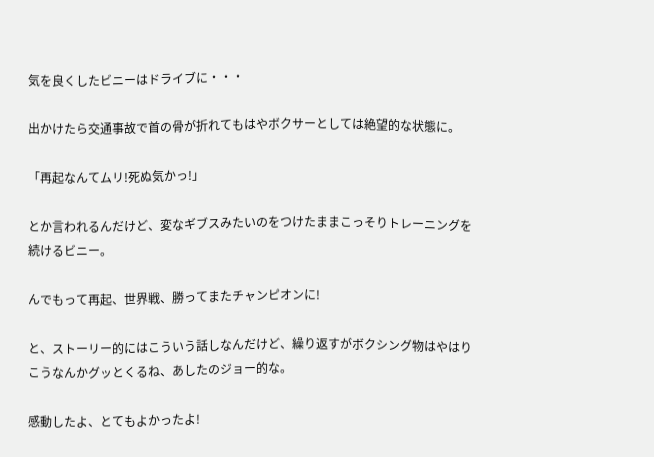気を良くしたビニーはドライブに・・・

出かけたら交通事故で首の骨が折れてもはやボクサーとしては絶望的な状態に。

「再起なんてムリ!死ぬ気かっ!」

とか言われるんだけど、変なギブスみたいのをつけたままこっそりトレーニングを続けるビニー。

んでもって再起、世界戦、勝ってまたチャンピオンに!

と、ストーリー的にはこういう話しなんだけど、繰り返すがボクシング物はやはりこうなんかグッとくるね、あしたのジョー的な。

感動したよ、とてもよかったよ!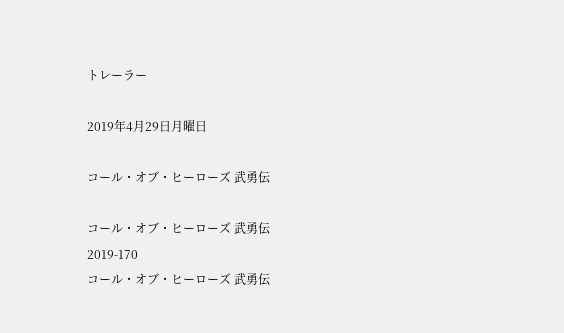トレーラー

2019年4月29日月曜日

コール・オブ・ヒーローズ 武勇伝

コール・オブ・ヒーローズ 武勇伝
2019-170
コール・オブ・ヒーローズ 武勇伝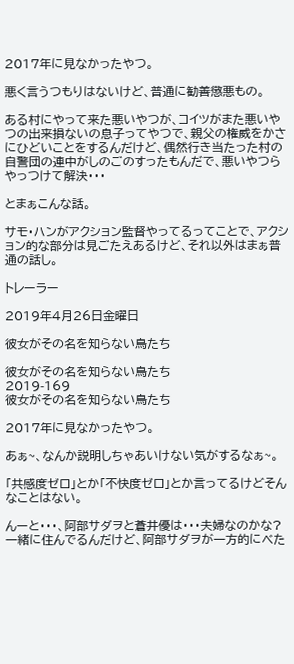2017年に見なかったやつ。

悪く言うつもりはないけど、普通に勧善懲悪もの。

ある村にやって来た悪いやつが、コイツがまた悪いやつの出来損ないの息子ってやつで、親父の権威をかさにひどいことをするんだけど、偶然行き当たった村の自警団の連中がしのごのすったもんだで、悪いやつらやっつけて解決・・・

とまぁこんな話。

サモ・ハンがアクション監督やってるってことで、アクション的な部分は見ごたえあるけど、それ以外はまぁ普通の話し。

トレーラー

2019年4月26日金曜日

彼女がその名を知らない鳥たち

彼女がその名を知らない鳥たち
2019-169
彼女がその名を知らない鳥たち

2017年に見なかったやつ。

あぁ~、なんか説明しちゃあいけない気がするなぁ~。

「共感度ゼロ」とか「不快度ゼロ」とか言ってるけどそんなことはない。

んーと・・・、阿部サダヲと蒼井優は・・・夫婦なのかな?
一緒に住んでるんだけど、阿部サダヲが一方的にべた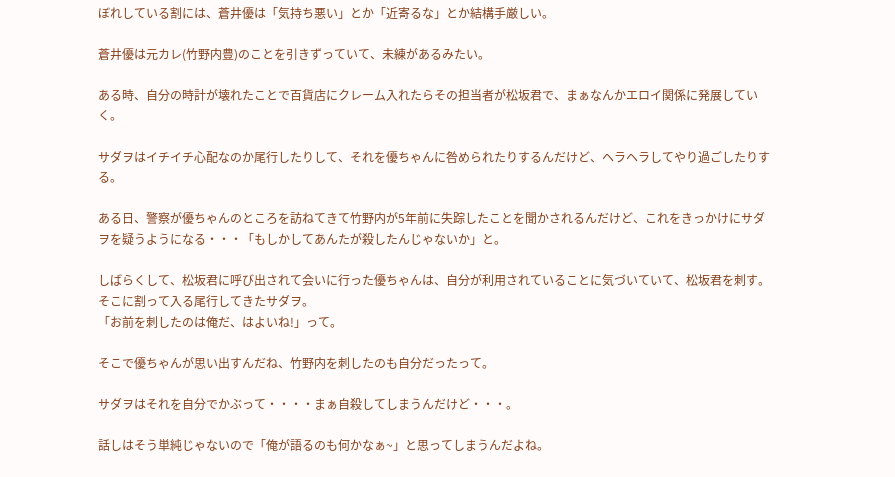ぼれしている割には、蒼井優は「気持ち悪い」とか「近寄るな」とか結構手厳しい。

蒼井優は元カレ(竹野内豊)のことを引きずっていて、未練があるみたい。

ある時、自分の時計が壊れたことで百貨店にクレーム入れたらその担当者が松坂君で、まぁなんかエロイ関係に発展していく。

サダヲはイチイチ心配なのか尾行したりして、それを優ちゃんに咎められたりするんだけど、ヘラヘラしてやり過ごしたりする。

ある日、警察が優ちゃんのところを訪ねてきて竹野内が5年前に失踪したことを聞かされるんだけど、これをきっかけにサダヲを疑うようになる・・・「もしかしてあんたが殺したんじゃないか」と。

しばらくして、松坂君に呼び出されて会いに行った優ちゃんは、自分が利用されていることに気づいていて、松坂君を刺す。そこに割って入る尾行してきたサダヲ。
「お前を刺したのは俺だ、はよいね!」って。

そこで優ちゃんが思い出すんだね、竹野内を刺したのも自分だったって。

サダヲはそれを自分でかぶって・・・・まぁ自殺してしまうんだけど・・・。

話しはそう単純じゃないので「俺が語るのも何かなぁ~」と思ってしまうんだよね。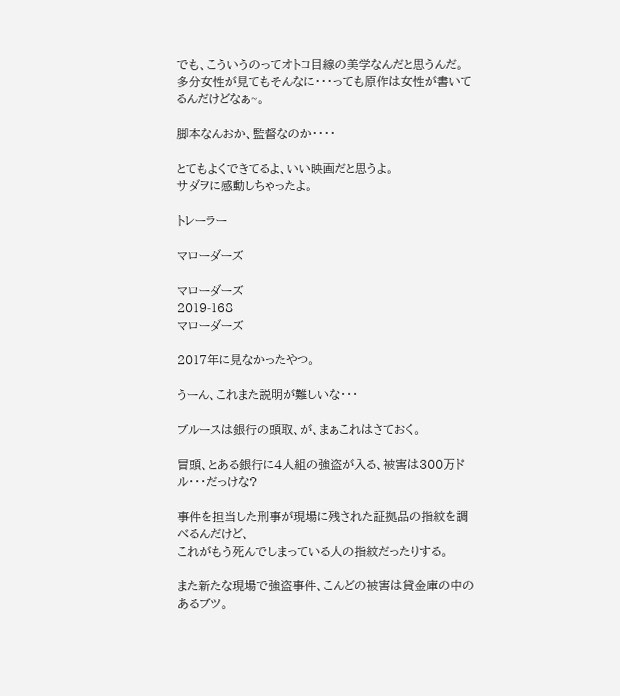でも、こういうのってオトコ目線の美学なんだと思うんだ。
多分女性が見てもそんなに・・・っても原作は女性が書いてるんだけどなぁ~。

脚本なんおか、監督なのか・・・・

とてもよくできてるよ、いい映画だと思うよ。
サダヲに感動しちゃったよ。

トレーラー

マローダーズ

マローダーズ
2019-168
マローダーズ

2017年に見なかったやつ。

うーん、これまた説明が難しいな・・・

ブルースは銀行の頭取、が、まぁこれはさておく。

冒頭、とある銀行に4人組の強盗が入る、被害は300万ドル・・・だっけな?

事件を担当した刑事が現場に残された証拠品の指紋を調べるんだけど、
これがもう死んでしまっている人の指紋だったりする。

また新たな現場で強盗事件、こんどの被害は貸金庫の中のあるブツ。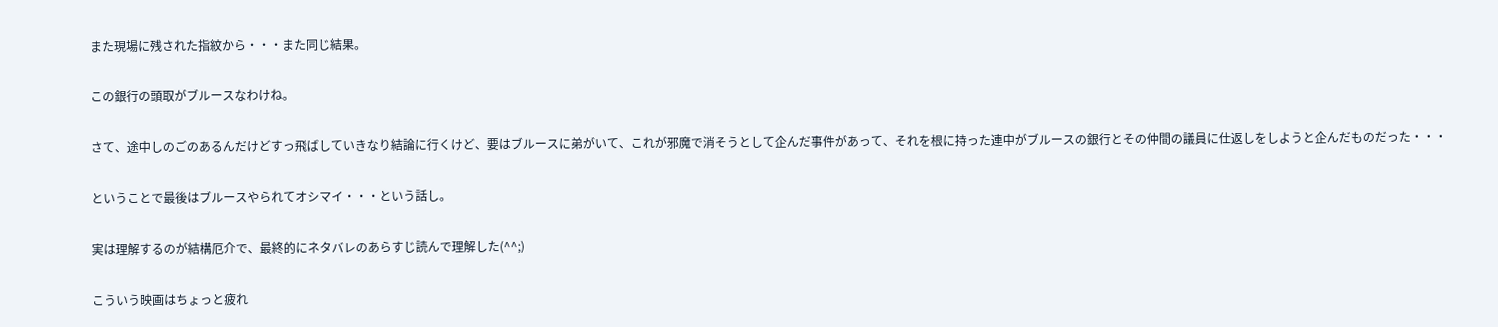また現場に残された指紋から・・・また同じ結果。

この銀行の頭取がブルースなわけね。

さて、途中しのごのあるんだけどすっ飛ばしていきなり結論に行くけど、要はブルースに弟がいて、これが邪魔で消そうとして企んだ事件があって、それを根に持った連中がブルースの銀行とその仲間の議員に仕返しをしようと企んだものだった・・・

ということで最後はブルースやられてオシマイ・・・という話し。

実は理解するのが結構厄介で、最終的にネタバレのあらすじ読んで理解した(^^;)

こういう映画はちょっと疲れ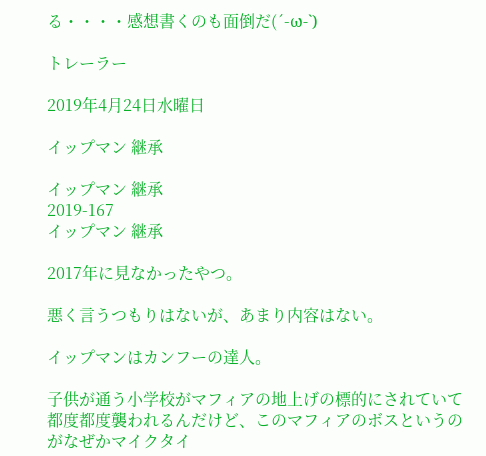る・・・・感想書くのも面倒だ(´-ω-`)

トレーラー

2019年4月24日水曜日

イップマン 継承

イップマン 継承
2019-167
イップマン 継承

2017年に見なかったやつ。

悪く言うつもりはないが、あまり内容はない。

イップマンはカンフーの達人。

子供が通う小学校がマフィアの地上げの標的にされていて都度都度襲われるんだけど、このマフィアのボスというのがなぜかマイクタイ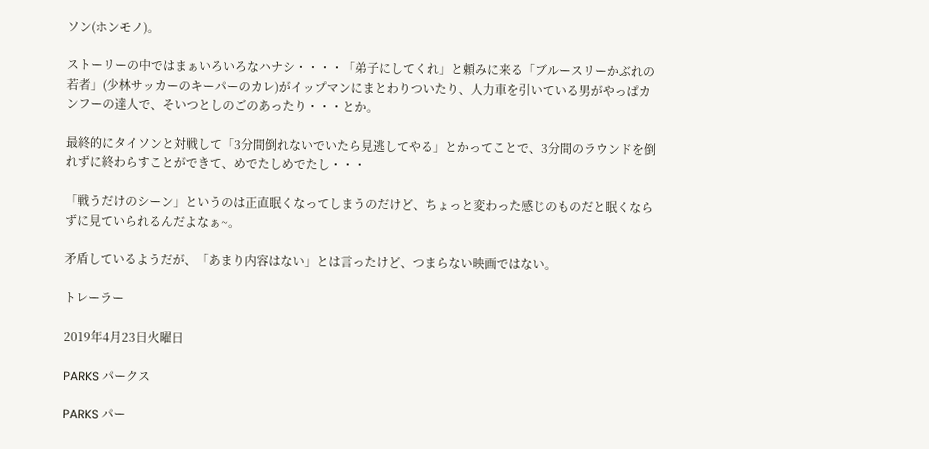ソン(ホンモノ)。

ストーリーの中ではまぁいろいろなハナシ・・・・「弟子にしてくれ」と頼みに来る「ブルースリーかぶれの若者」(少林サッカーのキーパーのカレ)がイップマンにまとわりついたり、人力車を引いている男がやっぱカンフーの達人で、そいつとしのごのあったり・・・とか。

最終的にタイソンと対戦して「3分間倒れないでいたら見逃してやる」とかってことで、3分間のラウンドを倒れずに終わらすことができて、めでたしめでたし・・・

「戦うだけのシーン」というのは正直眠くなってしまうのだけど、ちょっと変わった感じのものだと眠くならずに見ていられるんだよなぁ~。

矛盾しているようだが、「あまり内容はない」とは言ったけど、つまらない映画ではない。

トレーラー

2019年4月23日火曜日

PARKS パークス

PARKS パー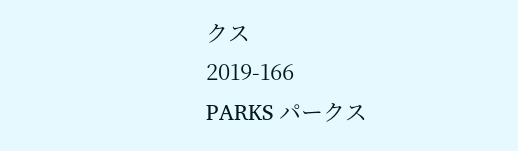クス
2019-166
PARKS パークス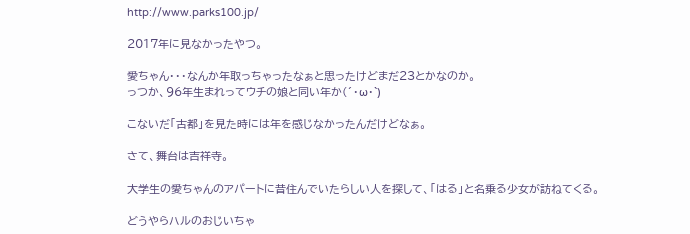http://www.parks100.jp/

2017年に見なかったやつ。

愛ちゃん・・・なんか年取っちゃったなぁと思ったけどまだ23とかなのか。
っつか、96年生まれってウチの娘と同い年か(´・ω・`)

こないだ「古都」を見た時には年を感じなかったんだけどなぁ。

さて、舞台は吉祥寺。

大学生の愛ちゃんのアパートに昔住んでいたらしい人を探して、「はる」と名乗る少女が訪ねてくる。

どうやらハルのおじいちゃ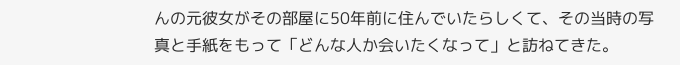んの元彼女がその部屋に50年前に住んでいたらしくて、その当時の写真と手紙をもって「どんな人か会いたくなって」と訪ねてきた。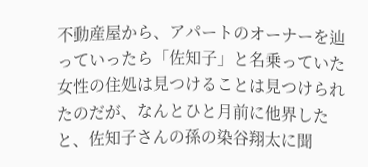不動産屋から、アパートのオーナーを辿っていったら「佐知子」と名乗っていた女性の住処は見つけることは見つけられたのだが、なんとひと月前に他界したと、佐知子さんの孫の染谷翔太に聞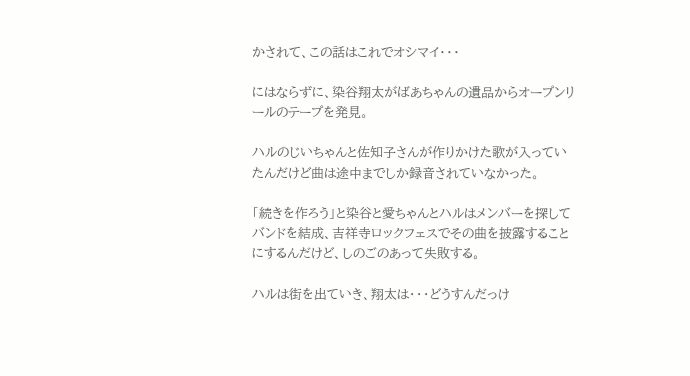かされて、この話はこれでオシマイ・・・

にはならずに、染谷翔太がばあちゃんの遺品からオープンリールのテープを発見。

ハルのじいちゃんと佐知子さんが作りかけた歌が入っていたんだけど曲は途中までしか録音されていなかった。

「続きを作ろう」と染谷と愛ちゃんとハルはメンバーを探してバンドを結成、吉祥寺ロックフェスでその曲を披露することにするんだけど、しのごのあって失敗する。

ハルは街を出ていき、翔太は・・・どうすんだっけ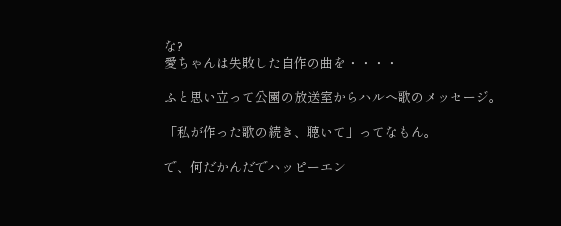な?
愛ちゃんは失敗した自作の曲を・・・・

ふと思い立って公園の放送室からハルへ歌のメッセージ。

「私が作った歌の続き、聴いて」ってなもん。

で、何だかんだでハッピーエン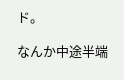ド。

なんか中途半端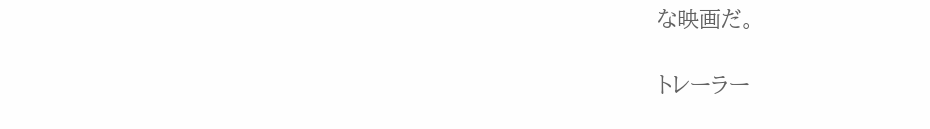な映画だ。

トレーラー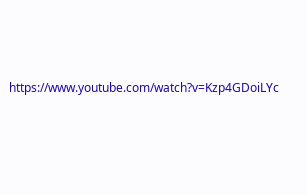https://www.youtube.com/watch?v=Kzp4GDoiLYc